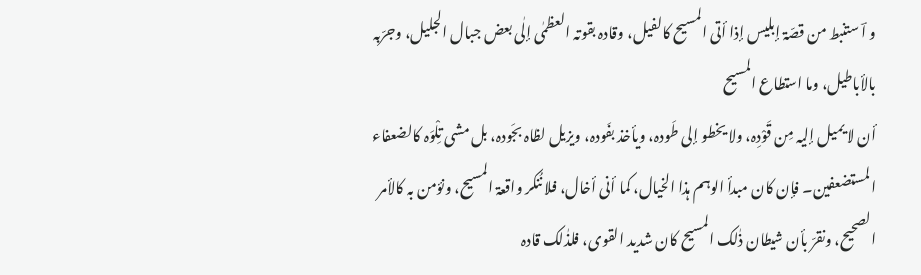و اؔ ستنبط من قصّۃ إبلیس إذا أتی المسیح کالفیل، وقادہ بقوتہ العظمٰی إلٰی بعض جبال الجلیل، وجرّبہ بالأباطیل، وما استطاع المسیح
أن لا یمیل إلیہ مِن قَوْدِہ، ولا یخطو إلی طَودہ، ویأخذ بفَودہ، ویزیل لظاہ بجَودہ، بل مشی تِلْوَہ کالضعفاء المستضعفین۔ فإن کان مبدأ الوہم ہذا الخیال، کما أنی أخال، فلا نُنکر واقعۃ المسیح، ونؤمن بہ کالأمر
الصحیح، ونقرّ بأن شیطان ذٰلک المسیح کان شدید القوی، فلذٰلک قادہ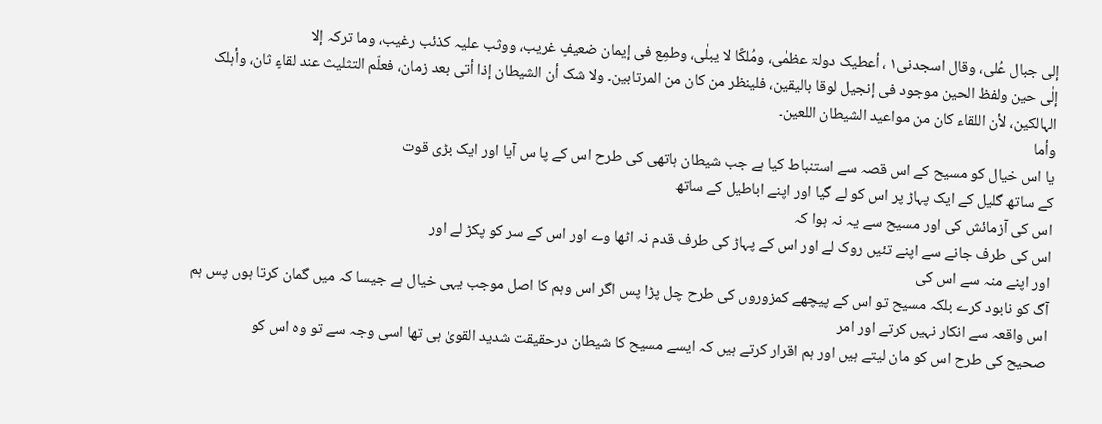إلی جبال عُلی، وقال اسجدنی۱ ، أعطیک دولۃ عظمٰی، ومُلکًا لا یبلٰی، وطمِع فی إیمان ضعیفٍ غریب، ووثب علیہ کذئب رغیب، وما ترکہ إلا
إلٰی حین ولفظ الحین موجود فی إنجیل لوقا بالیقین، فلینظر من کان من المرتابین۔ ولا شک أن الشیطان إذا أتی بعد زمان، فعلّم التثلیث عند لقاءٍ ثان، وأہلک الہالکین، لأن اللقاء کان من مواعید الشیطان اللعین۔
وأما
یا اس خیال کو مسیح کے اس قصہ سے استنباط کیا ہے جب شیطان ہاتھی کی طرح اس کے پا س آیا اور ایک بڑی قوت
کے ساتھ گلیل کے ایک پہاڑ پر اس کو لے گیا اور اپنے اباطیل کے ساتھ
اس کی آزمائش کی اور مسیح سے یہ نہ ہوا کہ
اس کی طرف جانے سے اپنے تئیں روک لے اور اس کے پہاڑ کی طرف قدم نہ اٹھا وے اور اس کے سر کو پکڑ لے اور
اور اپنے منہ سے اس کی
آگ کو نابود کرے بلکہ مسیح تو اس کے پیچھے کمزوروں کی طرح چل پڑا پس اگر اس وہم کا اصل موجب یہی خیال ہے جیسا کہ میں گمان کرتا ہوں پس ہم اس واقعہ سے انکار نہیں کرتے اور امر
صحیح کی طرح اس کو مان لیتے ہیں اور ہم اقرار کرتے ہیں کہ ایسے مسیح کا شیطان درحقیقت شدید القویٰ ہی تھا اسی وجہ سے تو وہ اس کو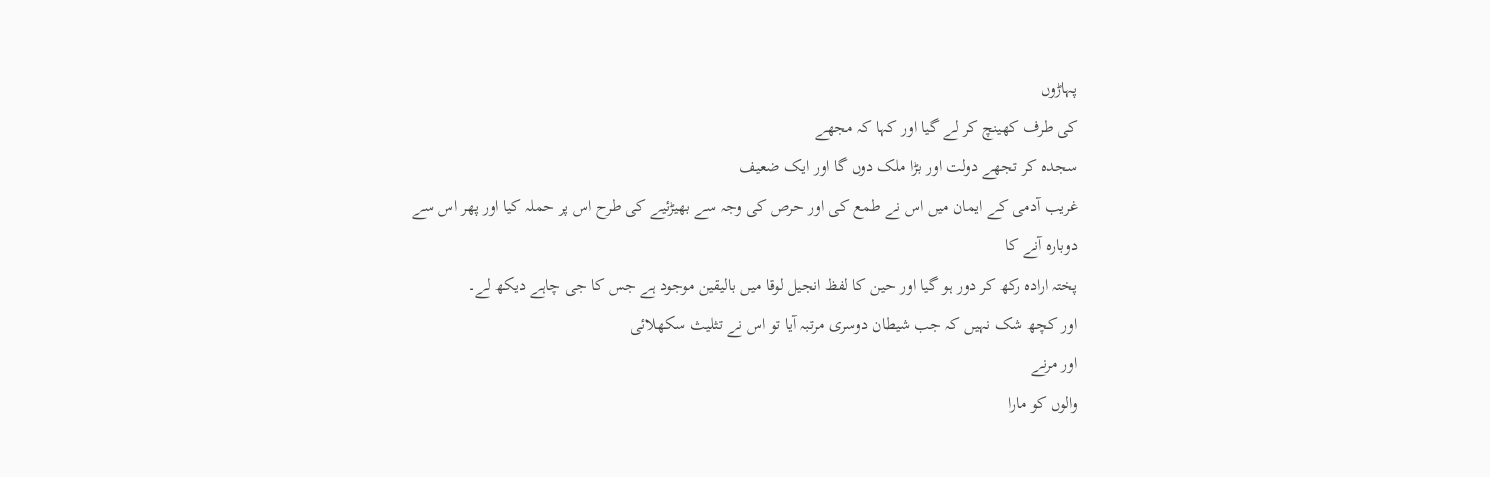پہاڑوں
کی طرف کھینچ کر لے گیا اور کہا کہ مجھے
سجدہ کر تجھے دولت اور بڑا ملک دوں گا اور ایک ضعیف
غریب آدمی کے ایمان میں اس نے طمع کی اور حرص کی وجہ سے بھیڑئیے کی طرح اس پر حملہ کیا اور پھر اس سے
دوبارہ آنے کا
پختہ ارادہ رکھ کر دور ہو گیا اور حین کا لفظ انجیل لوقا میں بالیقین موجود ہے جس کا جی چاہے دیکھ لے۔
اور کچھ شک نہیں کہ جب شیطان دوسری مرتبہ آیا تو اس نے تثلیث سکھلائی
اور مرنے
والوں کو مارا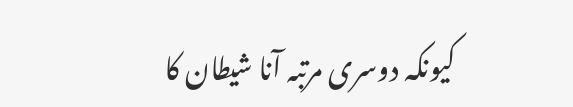کیونکہ دوسری مرتبہ آنا شیطان کا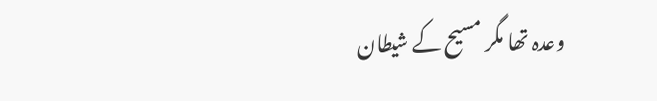وعدہ تھا مگر مسیح کے شیطان